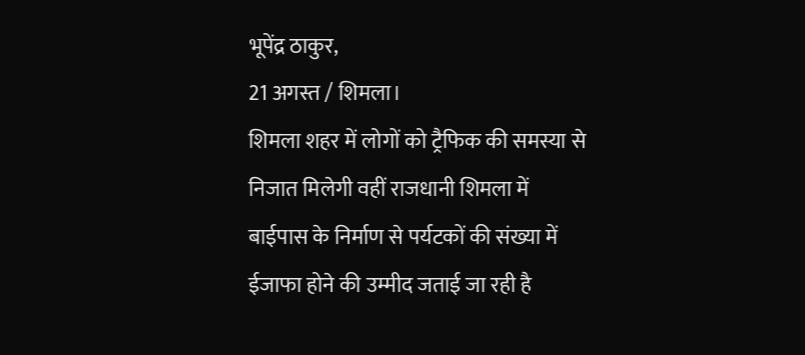भूपेंद्र ठाकुर,
21 अगस्त / शिमला।
शिमला शहर में लोगों को ट्रैफिक की समस्या से निजात मिलेगी वहीं राजधानी शिमला में बाईपास के निर्माण से पर्यटकों की संख्या में ईजाफा होने की उम्मीद जताई जा रही है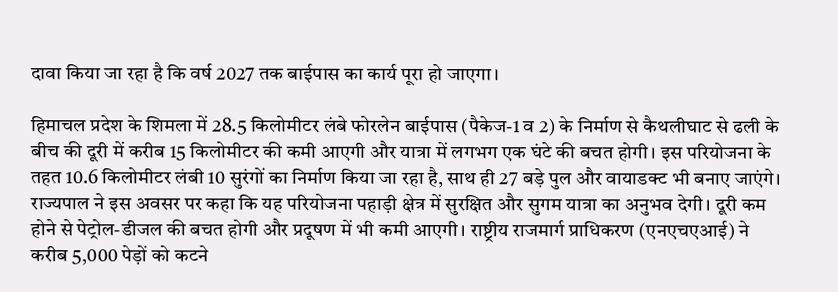दावा किया जा रहा है कि वर्ष 2027 तक बाईपास का कार्य पूरा हो जाएगा।

हिमाचल प्रदेश के शिमला में 28.5 किलोमीटर लंबे फोरलेन बाईपास (पैकेज-1 व 2) के निर्माण से कैथलीघाट से ढली के बीच की दूरी में करीब 15 किलोमीटर की कमी आएगी और यात्रा में लगभग एक घंटे की बचत होगी। इस परियोजना के तहत 10.6 किलोमीटर लंबी 10 सुरंगों का निर्माण किया जा रहा है, साथ ही 27 बड़े पुल और वायाडक्ट भी बनाए जाएंगे।
राज्यपाल ने इस अवसर पर कहा कि यह परियोजना पहाड़ी क्षेत्र में सुरक्षित और सुगम यात्रा का अनुभव देगी। दूरी कम होने से पेट्रोल-डीजल की बचत होगी और प्रदूषण में भी कमी आएगी। राष्ट्रीय राजमार्ग प्राधिकरण (एनएचएआई) ने करीब 5,000 पेड़ों को कटने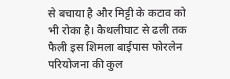से बचाया है और मिट्टी के कटाव को भी रोका है। कैथलीघाट से ढली तक फैली इस शिमला बाईपास फोरलेन परियोजना की कुल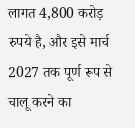लागत 4,800 करोड़ रुपये है, और इसे मार्च 2027 तक पूर्ण रूप से चालू करने का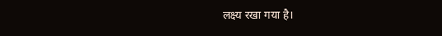लक्ष्य रखा गया है।